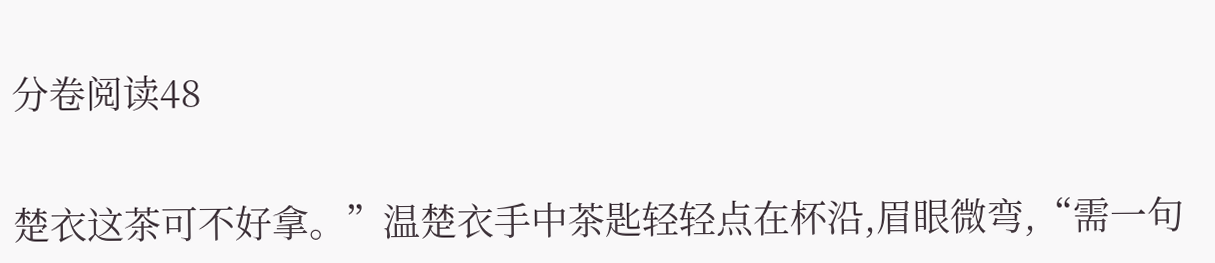分卷阅读48


楚衣这茶可不好拿。”温楚衣手中茶匙轻轻点在杯沿,眉眼微弯,“需一句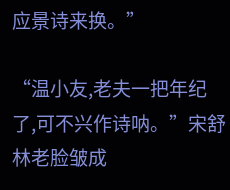应景诗来换。”

“温小友,老夫一把年纪了,可不兴作诗呐。”宋舒林老脸皱成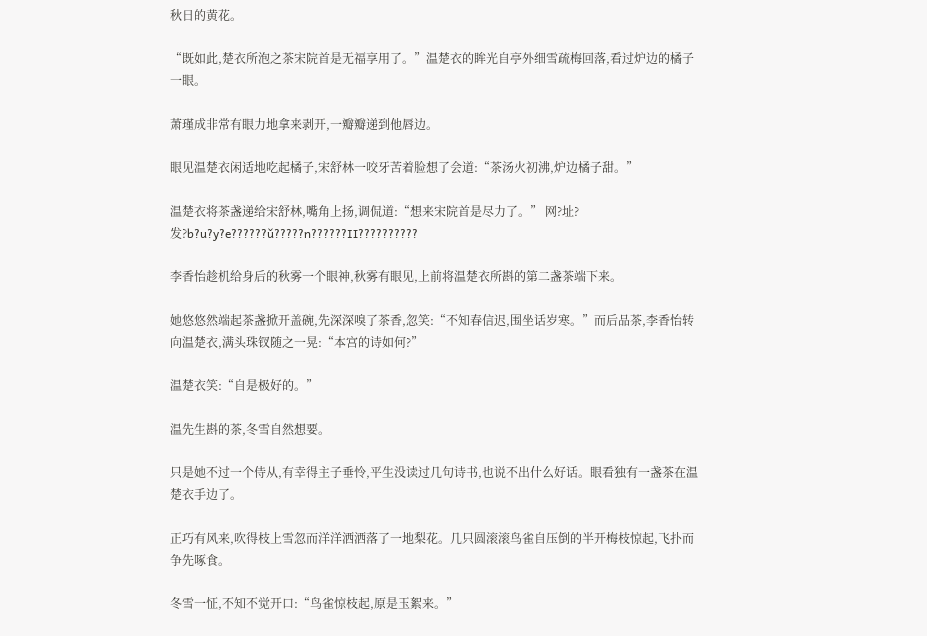秋日的黄花。

“既如此,楚衣所泡之茶宋院首是无福享用了。”温楚衣的眸光自亭外细雪疏梅回落,看过炉边的橘子一眼。

萧瑾成非常有眼力地拿来剥开,一瓣瓣递到他唇边。

眼见温楚衣闲适地吃起橘子,宋舒林一咬牙苦着脸想了会道:“茶汤火初沸,炉边橘子甜。”

温楚衣将茶盏递给宋舒林,嘴角上扬,调侃道:“想来宋院首是尽力了。” 网?址?发?b?u?y?e??????ǔ?????n??????Ⅱ??????????

李香怡趁机给身后的秋雾一个眼神,秋雾有眼见,上前将温楚衣所斟的第二盏茶端下来。

她悠悠然端起茶盏掀开盖碗,先深深嗅了茶香,忽笑:“不知春信迟,围坐话岁寒。”而后品茶,李香怡转向温楚衣,满头珠钗随之一晃:“本宫的诗如何?”

温楚衣笑:“自是极好的。”

温先生斟的茶,冬雪自然想要。

只是她不过一个侍从,有幸得主子垂怜,平生没读过几句诗书,也说不出什么好话。眼看独有一盏茶在温楚衣手边了。

正巧有风来,吹得枝上雪忽而洋洋洒洒落了一地梨花。几只圆滚滚鸟雀自压倒的半开梅枝惊起,飞扑而争先啄食。

冬雪一怔,不知不觉开口:“鸟雀惊枝起,原是玉絮来。”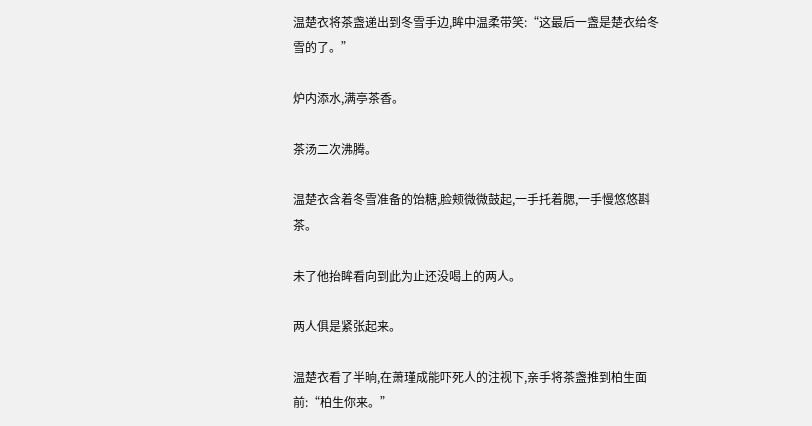温楚衣将茶盏递出到冬雪手边,眸中温柔带笑:“这最后一盏是楚衣给冬雪的了。”

炉内添水,满亭茶香。

茶汤二次沸腾。

温楚衣含着冬雪准备的饴糖,脸颊微微鼓起,一手托着腮,一手慢悠悠斟茶。

未了他抬眸看向到此为止还没喝上的两人。

两人俱是紧张起来。

温楚衣看了半晌,在萧瑾成能吓死人的注视下,亲手将茶盏推到柏生面前:“柏生你来。”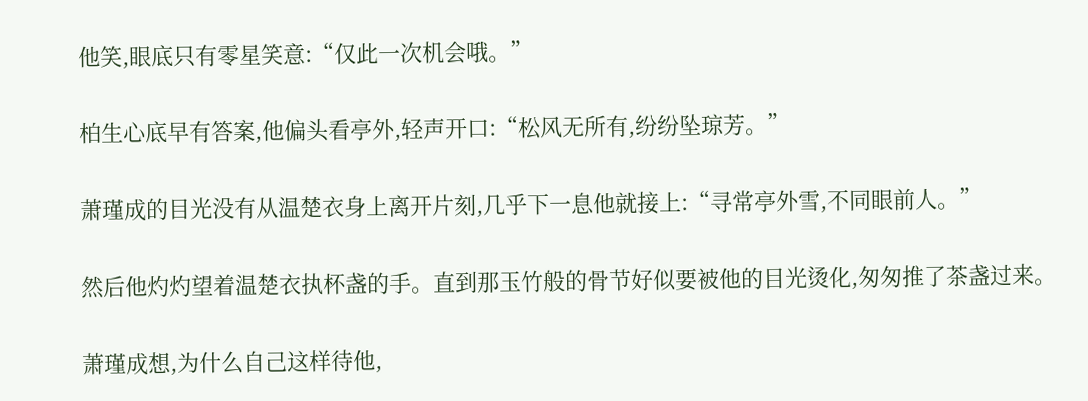他笑,眼底只有零星笑意:“仅此一次机会哦。”

柏生心底早有答案,他偏头看亭外,轻声开口:“松风无所有,纷纷坠琼芳。”

萧瑾成的目光没有从温楚衣身上离开片刻,几乎下一息他就接上:“寻常亭外雪,不同眼前人。”

然后他灼灼望着温楚衣执杯盏的手。直到那玉竹般的骨节好似要被他的目光烫化,匆匆推了茶盏过来。

萧瑾成想,为什么自己这样待他,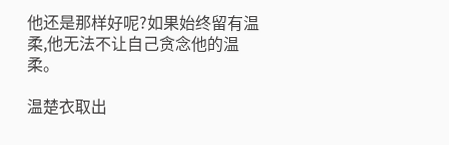他还是那样好呢?如果始终留有温柔,他无法不让自己贪念他的温柔。

温楚衣取出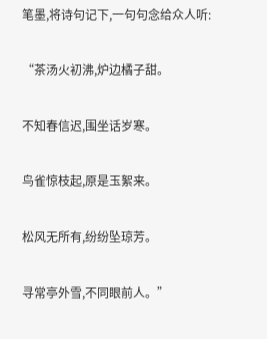笔墨,将诗句记下,一句句念给众人听:

“茶汤火初沸,炉边橘子甜。

不知春信迟,围坐话岁寒。

鸟雀惊枝起,原是玉絮来。

松风无所有,纷纷坠琼芳。

寻常亭外雪,不同眼前人。”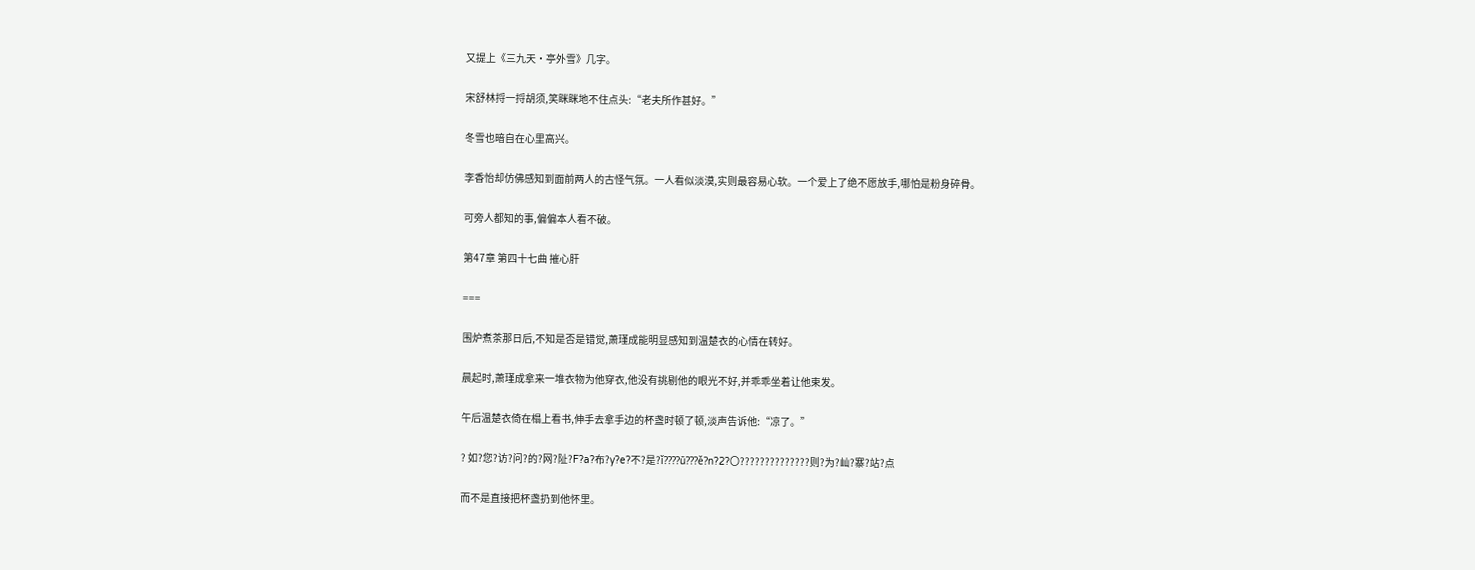又提上《三九天·亭外雪》几字。

宋舒林捋一捋胡须,笑眯眯地不住点头:“老夫所作甚好。”

冬雪也暗自在心里高兴。

李香怡却仿佛感知到面前两人的古怪气氛。一人看似淡漠,实则最容易心软。一个爱上了绝不愿放手,哪怕是粉身碎骨。

可旁人都知的事,偏偏本人看不破。

第47章 第四十七曲 摧心肝

===

围炉煮茶那日后,不知是否是错觉,萧瑾成能明显感知到温楚衣的心情在转好。

晨起时,萧瑾成拿来一堆衣物为他穿衣,他没有挑剔他的眼光不好,并乖乖坐着让他束发。

午后温楚衣倚在榻上看书,伸手去拿手边的杯盏时顿了顿,淡声告诉他:“凉了。”

? 如?您?访?问?的?网?阯?F?a?布?y?e?不?是?ǐ????ū???ě?n?2?〇??????????????则?为?屾?寨?站?点

而不是直接把杯盏扔到他怀里。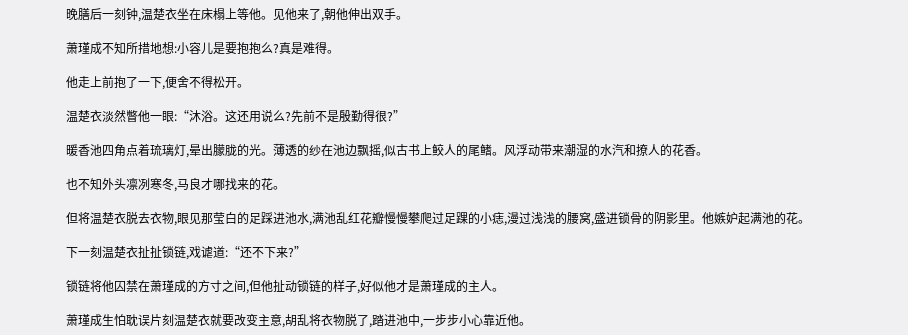晚膳后一刻钟,温楚衣坐在床榻上等他。见他来了,朝他伸出双手。

萧瑾成不知所措地想:小容儿是要抱抱么?真是难得。

他走上前抱了一下,便舍不得松开。

温楚衣淡然瞥他一眼:“沐浴。这还用说么?先前不是殷勤得很?”

暖香池四角点着琉璃灯,晕出朦胧的光。薄透的纱在池边飘摇,似古书上鲛人的尾鳍。风浮动带来潮湿的水汽和撩人的花香。

也不知外头凛冽寒冬,马良才哪找来的花。

但将温楚衣脱去衣物,眼见那莹白的足踩进池水,满池乱红花瓣慢慢攀爬过足踝的小痣,漫过浅浅的腰窝,盛进锁骨的阴影里。他嫉妒起满池的花。

下一刻温楚衣扯扯锁链,戏谑道:“还不下来?”

锁链将他囚禁在萧瑾成的方寸之间,但他扯动锁链的样子,好似他才是萧瑾成的主人。

萧瑾成生怕耽误片刻温楚衣就要改变主意,胡乱将衣物脱了,踏进池中,一步步小心靠近他。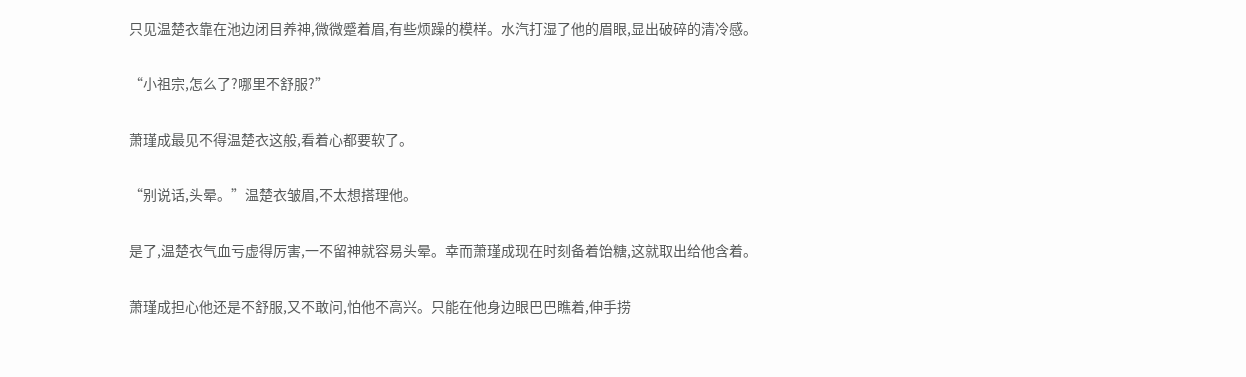只见温楚衣靠在池边闭目养神,微微蹙着眉,有些烦躁的模样。水汽打湿了他的眉眼,显出破碎的清冷感。

“小祖宗,怎么了?哪里不舒服?”

萧瑾成最见不得温楚衣这般,看着心都要软了。

“别说话,头晕。”温楚衣皱眉,不太想搭理他。

是了,温楚衣气血亏虚得厉害,一不留神就容易头晕。幸而萧瑾成现在时刻备着饴糖,这就取出给他含着。

萧瑾成担心他还是不舒服,又不敢问,怕他不高兴。只能在他身边眼巴巴瞧着,伸手捞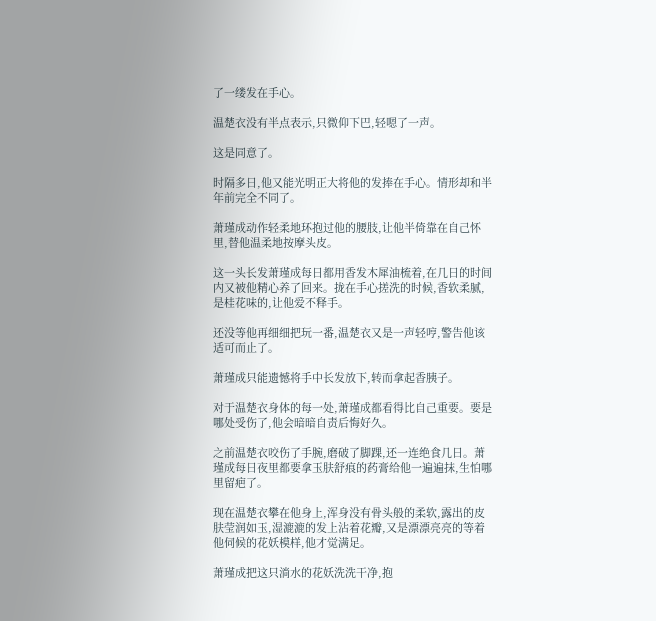了一缕发在手心。

温楚衣没有半点表示,只微仰下巴,轻嗯了一声。

这是同意了。

时隔多日,他又能光明正大将他的发捧在手心。情形却和半年前完全不同了。

萧瑾成动作轻柔地环抱过他的腰肢,让他半倚靠在自己怀里,替他温柔地按摩头皮。

这一头长发萧瑾成每日都用香发木犀油梳着,在几日的时间内又被他精心养了回来。拢在手心搓洗的时候,香软柔腻,是桂花味的,让他爱不释手。

还没等他再细细把玩一番,温楚衣又是一声轻哼,警告他该适可而止了。

萧瑾成只能遗憾将手中长发放下,转而拿起香胰子。

对于温楚衣身体的每一处,萧瑾成都看得比自己重要。要是哪处受伤了,他会暗暗自责后悔好久。

之前温楚衣咬伤了手腕,磨破了脚踝,还一连绝食几日。萧瑾成每日夜里都要拿玉肤舒痕的药膏给他一遍遍抹,生怕哪里留疤了。

现在温楚衣攀在他身上,浑身没有骨头般的柔软,露出的皮肤莹润如玉,湿漉漉的发上沾着花瓣,又是漂漂亮亮的等着他伺候的花妖模样,他才觉满足。

萧瑾成把这只淌水的花妖洗洗干净,抱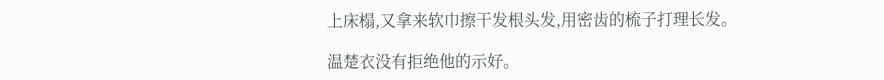上床榻,又拿来软巾擦干发根头发,用密齿的梳子打理长发。

温楚衣没有拒绝他的示好。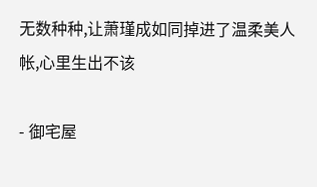无数种种,让萧瑾成如同掉进了温柔美人帐,心里生出不该

- 御宅屋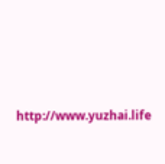http://www.yuzhai.life